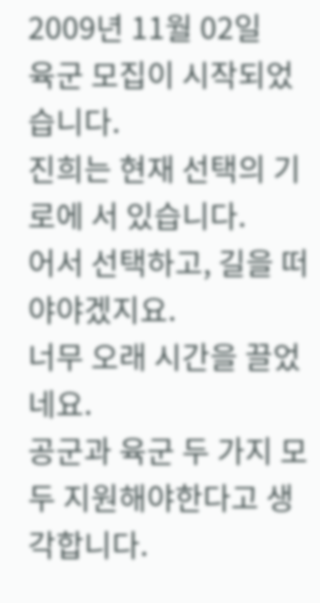2009년 11월 02일
육군 모집이 시작되었습니다.
진희는 현재 선택의 기로에 서 있습니다.
어서 선택하고, 길을 떠야야겠지요.
너무 오래 시간을 끌었네요.
공군과 육군 두 가지 모두 지원해야한다고 생각합니다.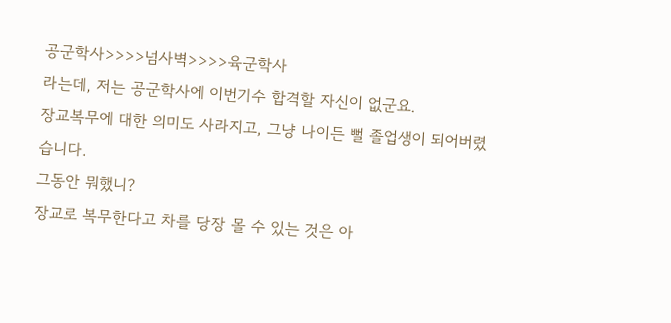공군학사>>>>넘사벽>>>>육군학사
라는데, 저는 공군학사에 이번기수 합격할 자신이 없군요.
장교복무에 대한 의미도 사라지고, 그냥 나이든 뻘 졸업생이 되어버렸습니다.
그동안 뭐했니?
장교로 복무한다고 차를 당장 몰 수 있는 것은 아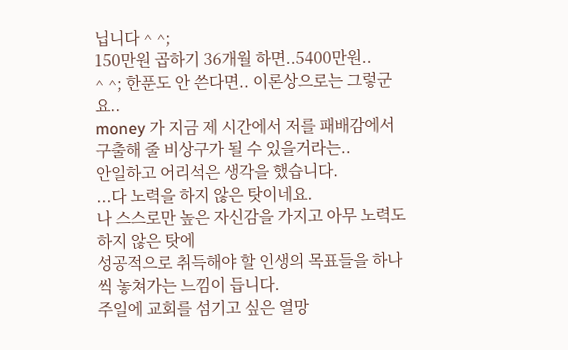닙니다 ^ ^;
150만원 곱하기 36개월 하면..5400만원..
^ ^; 한푼도 안 쓴다면.. 이론상으로는 그렇군요..
money 가 지금 제 시간에서 저를 패배감에서 구출해 줄 비상구가 될 수 있을거라는..
안일하고 어리석은 생각을 했습니다.
...다 노력을 하지 않은 탓이네요.
나 스스로만 높은 자신감을 가지고 아무 노력도 하지 않은 탓에
성공적으로 취득해야 할 인생의 목표들을 하나씩 놓쳐가는 느낌이 듭니다.
주일에 교회를 섬기고 싶은 열망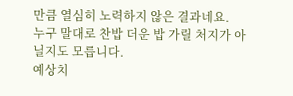만큼 열심히 노력하지 않은 결과네요.
누구 말대로 찬밥 더운 밥 가릴 처지가 아닐지도 모릅니다.
예상치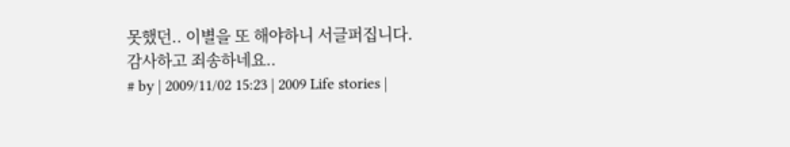못했던.. 이별을 또 해야하니 서글퍼집니다.
감사하고 죄송하네요..
# by | 2009/11/02 15:23 | 2009 Life stories |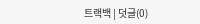트랙백 | 덧글(0)